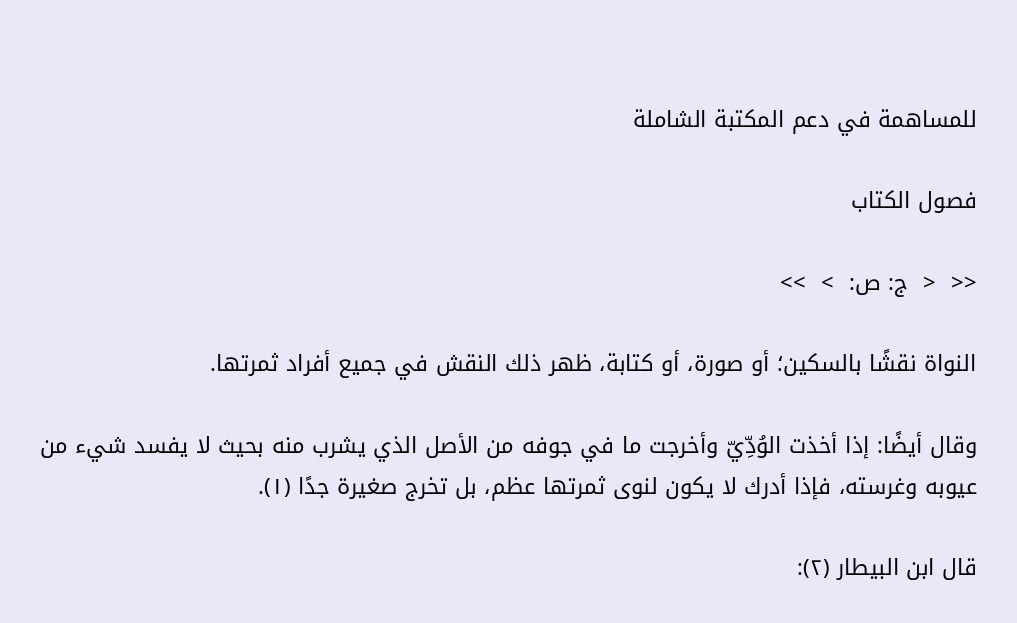للمساهمة في دعم المكتبة الشاملة

فصول الكتاب

<<  <  ج: ص:  >  >>

النواة نقشًا بالسكين؛ أو صورة، أو كتابة، ظهر ذلك النقش في جميع أفراد ثمرتها.

وقال أيضًا: إذا أخذت الوُدِّيّ وأخرجت ما في جوفه من الأصل الذي يشرب منه بحيث لا يفسد شيء من عيوبه وغرسته، فإذا أدرك لا يكون لنوى ثمرتها عظم، بل تخرج صغيرة جدًا (١).

قال ابن البيطار (٢):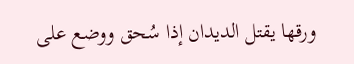ورقها يقتل الديدان إذا سُحق ووضع على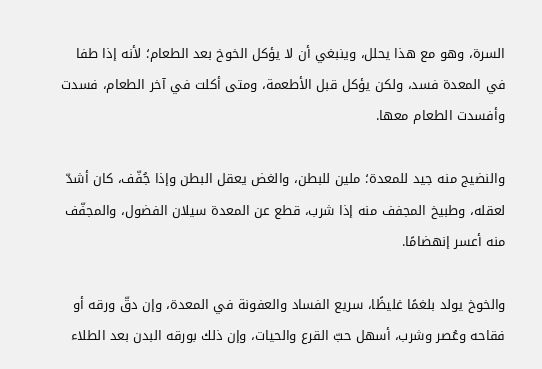السرة، وهو مع هذا يحلل، وينبغي أن لا يؤكل الخوخ بعد الطعام؛ لأنه إذا طفا في المعدة فسد، ولكن يؤكل قبل الأطعمة، ومتى أكلت في آخر الطعام، فسدت وأفسدت الطعام معها.

والنضيج منه جيد للمعدة؛ ملين للبطن، والغض يعقل البطن وإذا جُفّف، كان أشدّ لعقله، وطبيخ المجفف منه إذا شرب، قطع عن المعدة سيلان الفضول، والمجفّف منه أعسر إنهضامًا.

والخوخ يولد بلغمًا غليظًا، سريع الفساد والعفونة في المعدة، وإن دقّ ورقه أو فقاحه وعُصر وشرب، أسهل حبّ القرع والحيات، وإن ذلك بورقه البدن بعد الطلاء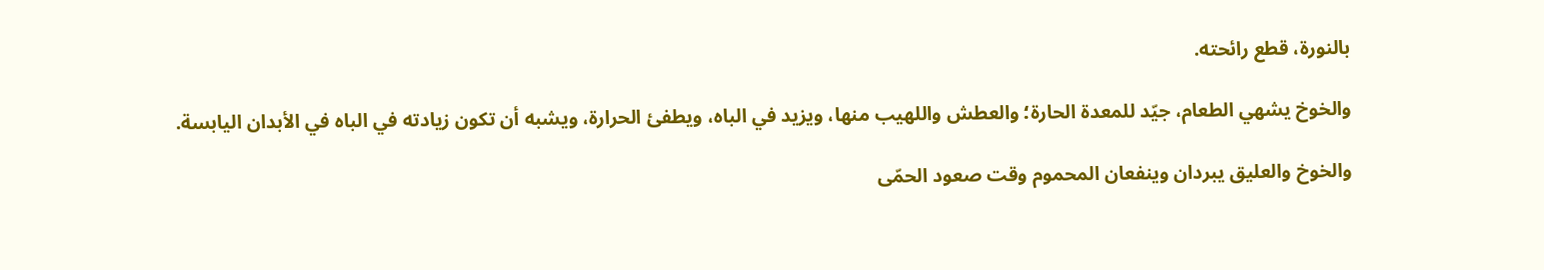بالنورة، قطع رائحته.

والخوخ يشهي الطعام، جيّد للمعدة الحارة؛ والعطش واللهيب منها، ويزيد في الباه، ويطفئ الحرارة، ويشبه أن تكون زيادته في الباه في الأبدان اليابسة.

والخوخ والعليق يبردان وينفعان المحموم وقت صعود الحمّى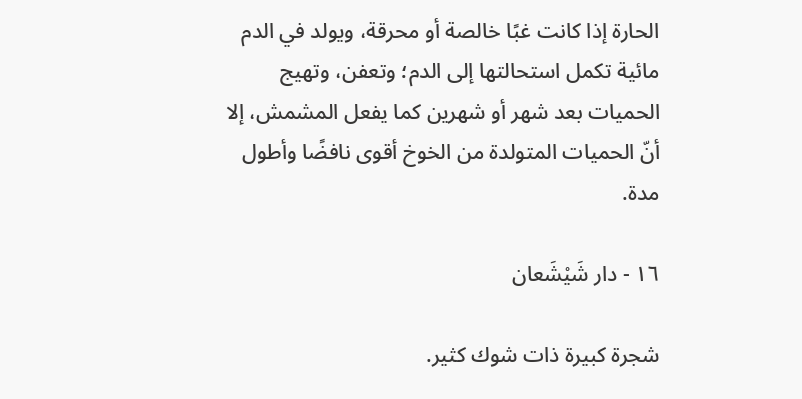الحارة إذا كانت غبًا خالصة أو محرقة، ويولد في الدم مائية تكمل استحالتها إلى الدم؛ وتعفن، وتهيج الحميات بعد شهر أو شهرين كما يفعل المشمش، إلا أنّ الحميات المتولدة من الخوخ أقوى نافضًا وأطول مدة.

١٦ - دار شَيْشَعان

شجرة كبيرة ذات شوك كثير.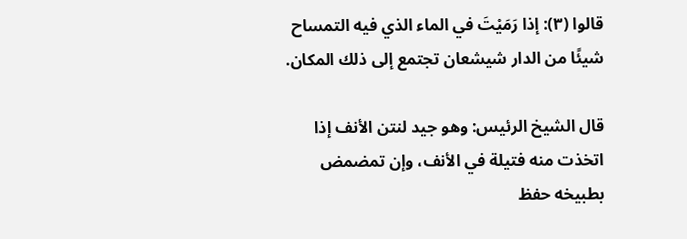قالوا (٣): إذا رَمَيْتَ في الماء الذي فيه التمساح شيئًا من الدار شيشعان تجتمع إلى ذلك المكان.

قال الشيخ الرئيس: وهو جيد لنتن الأنف إذا اتخذت منه فتيلة في الأنف، وإن تمضمض بطبيخه حفظ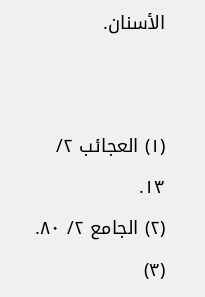الأسنان.


(١) العجائب ٢/ ١٣.
(٢) الجامع ٢/ ٨٠.
(٣)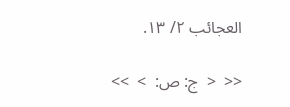العجائب ٢/ ١٣.

<<  <  ج: ص:  >  >>